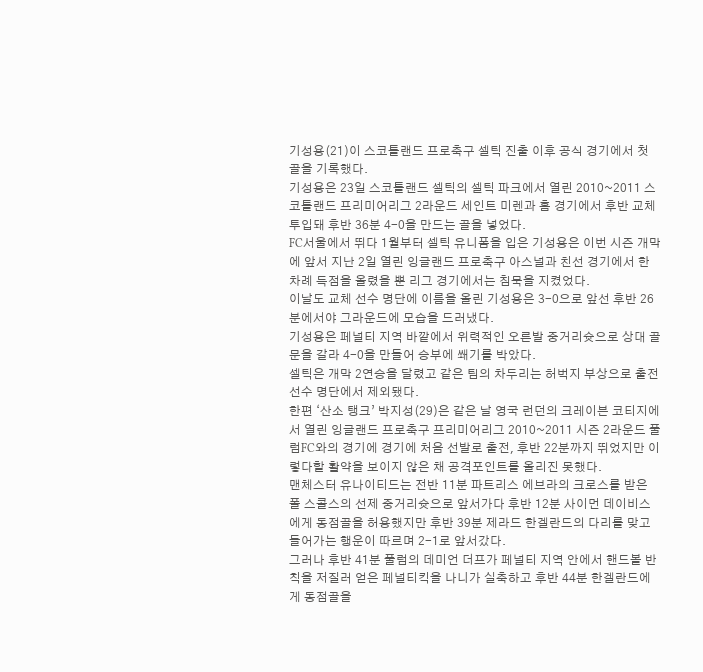기성용(21)이 스코틀랜드 프로축구 셀틱 진출 이후 공식 경기에서 첫 골을 기록했다.
기성용은 23일 스코틀랜드 셀틱의 셀틱 파크에서 열린 2010~2011 스코틀랜드 프리미어리그 2라운드 세인트 미렌과 홈 경기에서 후반 교체 투입돼 후반 36분 4-0을 만드는 골을 넣었다.
FC서울에서 뛰다 1월부터 셀틱 유니폼을 입은 기성용은 이번 시즌 개막에 앞서 지난 2일 열린 잉글랜드 프로축구 아스널과 친선 경기에서 한 차례 득점을 올렸을 뿐 리그 경기에서는 침묵을 지켰었다.
이날도 교체 선수 명단에 이름을 올린 기성용은 3-0으로 앞선 후반 26분에서야 그라운드에 모습을 드러냈다.
기성용은 페널티 지역 바깥에서 위력적인 오른발 중거리슛으로 상대 골문을 갈라 4-0을 만들어 승부에 쐐기를 박았다.
셀틱은 개막 2연승을 달렸고 같은 팀의 차두리는 허벅지 부상으로 출전 선수 명단에서 제외됐다.
한편 ‘산소 탱크’ 박지성(29)은 같은 날 영국 런던의 크레이븐 코티지에서 열린 잉글랜드 프로축구 프리미어리그 2010~2011 시즌 2라운드 풀럼FC와의 경기에 경기에 처음 선발로 출전, 후반 22분까지 뛰었지만 이렇다할 활약을 보이지 않은 채 공격포인트를 올리진 못했다.
맨체스터 유나이티드는 전반 11분 파트리스 에브라의 크로스를 받은 폴 스콜스의 선제 중거리슛으로 앞서가다 후반 12분 사이먼 데이비스에게 동점골을 허용했지만 후반 39분 제라드 한겔란드의 다리를 맞고 들어가는 행운이 따르며 2-1로 앞서갔다.
그러나 후반 41분 풀럼의 데미언 더프가 페널티 지역 안에서 핸드볼 반칙을 저질러 얻은 페널티킥을 나니가 실축하고 후반 44분 한겔란드에게 동점골을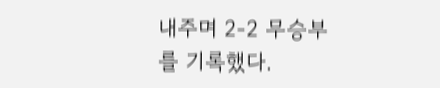내주며 2-2 무승부를 기록했다.